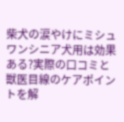柴犬の涙やけにミシュワンシニア犬用は効果ある?実際の口コミと獣医目線のケアポイントを解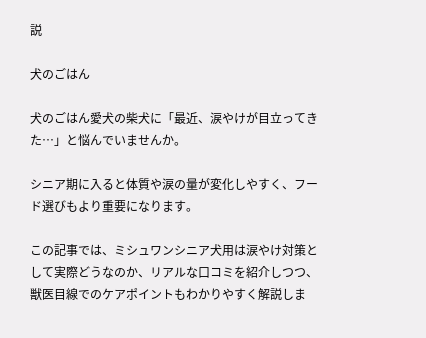説

犬のごはん

犬のごはん愛犬の柴犬に「最近、涙やけが目立ってきた…」と悩んでいませんか。

シニア期に入ると体質や涙の量が変化しやすく、フード選びもより重要になります。

この記事では、ミシュワンシニア犬用は涙やけ対策として実際どうなのか、リアルな口コミを紹介しつつ、獣医目線でのケアポイントもわかりやすく解説しま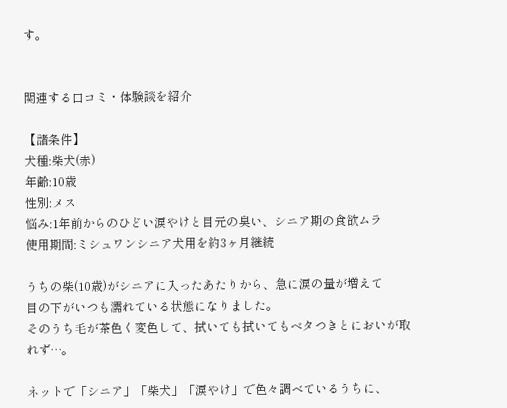す。


関連する口コミ・体験談を紹介

【諸条件】
犬種:柴犬(赤)
年齢:10歳
性別:メス
悩み:1年前からのひどい涙やけと目元の臭い、シニア期の食欲ムラ
使用期間:ミシュワンシニア犬用を約3ヶ月継続

うちの柴(10歳)がシニアに入ったあたりから、急に涙の量が増えて
目の下がいつも濡れている状態になりました。
そのうち毛が茶色く変色して、拭いても拭いてもベタつきとにおいが取れず…。

ネットで「シニア」「柴犬」「涙やけ」で色々調べているうちに、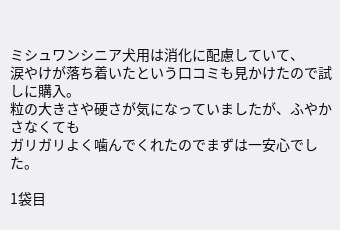ミシュワンシニア犬用は消化に配慮していて、
涙やけが落ち着いたという口コミも見かけたので試しに購入。
粒の大きさや硬さが気になっていましたが、ふやかさなくても
ガリガリよく噛んでくれたのでまずは一安心でした。

1袋目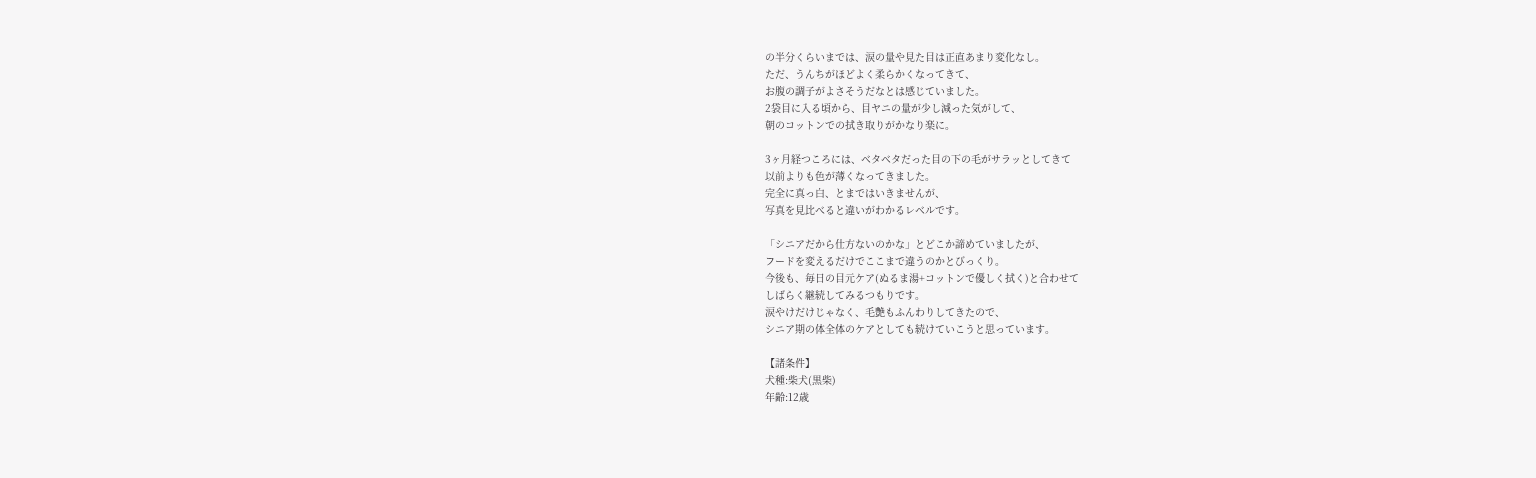の半分くらいまでは、涙の量や見た目は正直あまり変化なし。
ただ、うんちがほどよく柔らかくなってきて、
お腹の調子がよさそうだなとは感じていました。
2袋目に入る頃から、目ヤニの量が少し減った気がして、
朝のコットンでの拭き取りがかなり楽に。

3ヶ月経つころには、ベタベタだった目の下の毛がサラッとしてきて
以前よりも色が薄くなってきました。
完全に真っ白、とまではいきませんが、
写真を見比べると違いがわかるレベルです。

「シニアだから仕方ないのかな」とどこか諦めていましたが、
フードを変えるだけでここまで違うのかとびっくり。
今後も、毎日の目元ケア(ぬるま湯+コットンで優しく拭く)と合わせて
しばらく継続してみるつもりです。
涙やけだけじゃなく、毛艶もふんわりしてきたので、
シニア期の体全体のケアとしても続けていこうと思っています。

【諸条件】
犬種:柴犬(黒柴)
年齢:12歳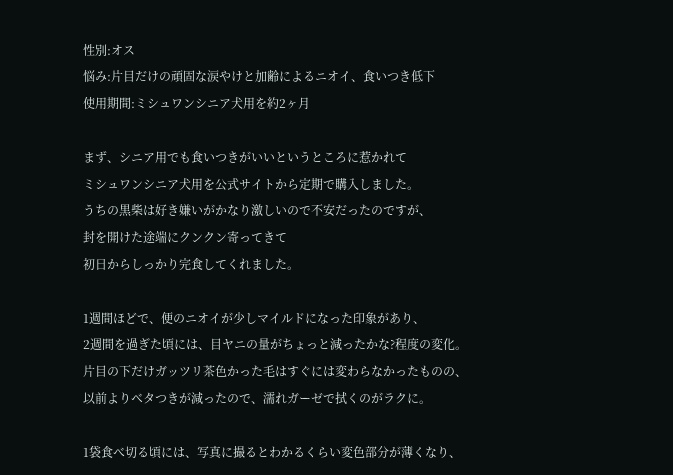性別:オス
悩み:片目だけの頑固な涙やけと加齢によるニオイ、食いつき低下
使用期間:ミシュワンシニア犬用を約2ヶ月

まず、シニア用でも食いつきがいいというところに惹かれて
ミシュワンシニア犬用を公式サイトから定期で購入しました。
うちの黒柴は好き嫌いがかなり激しいので不安だったのですが、
封を開けた途端にクンクン寄ってきて
初日からしっかり完食してくれました。

1週間ほどで、便のニオイが少しマイルドになった印象があり、
2週間を過ぎた頃には、目ヤニの量がちょっと減ったかな?程度の変化。
片目の下だけガッツリ茶色かった毛はすぐには変わらなかったものの、
以前よりベタつきが減ったので、濡れガーゼで拭くのがラクに。

1袋食べ切る頃には、写真に撮るとわかるくらい変色部分が薄くなり、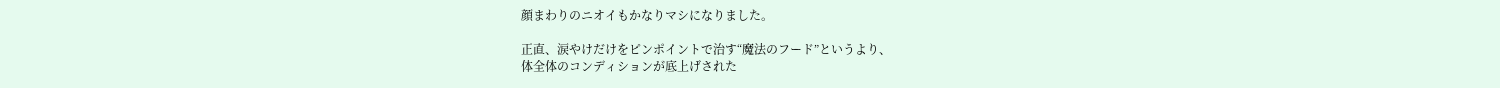顔まわりのニオイもかなりマシになりました。

正直、涙やけだけをピンポイントで治す“魔法のフード”というより、
体全体のコンディションが底上げされた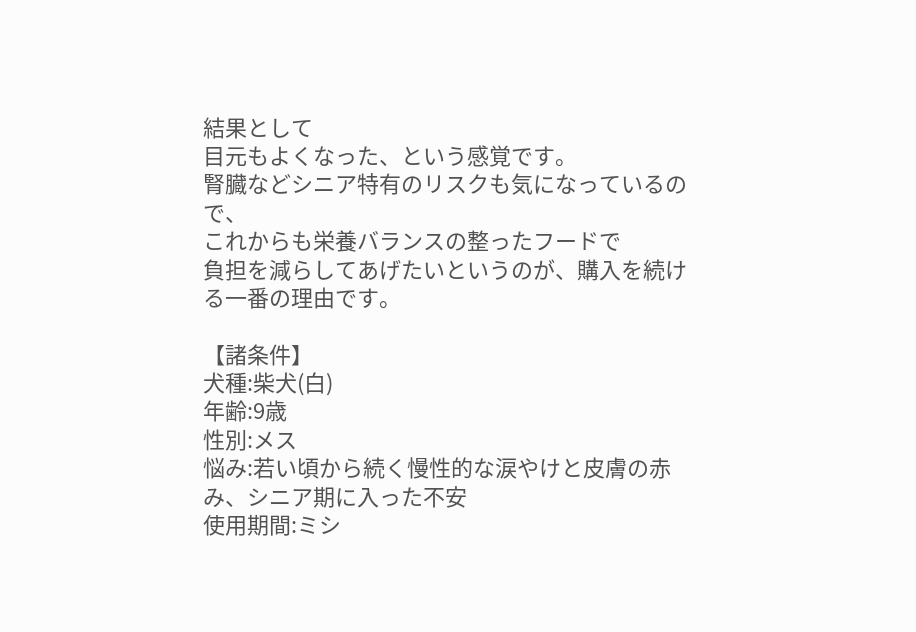結果として
目元もよくなった、という感覚です。
腎臓などシニア特有のリスクも気になっているので、
これからも栄養バランスの整ったフードで
負担を減らしてあげたいというのが、購入を続ける一番の理由です。

【諸条件】
犬種:柴犬(白)
年齢:9歳
性別:メス
悩み:若い頃から続く慢性的な涙やけと皮膚の赤み、シニア期に入った不安
使用期間:ミシ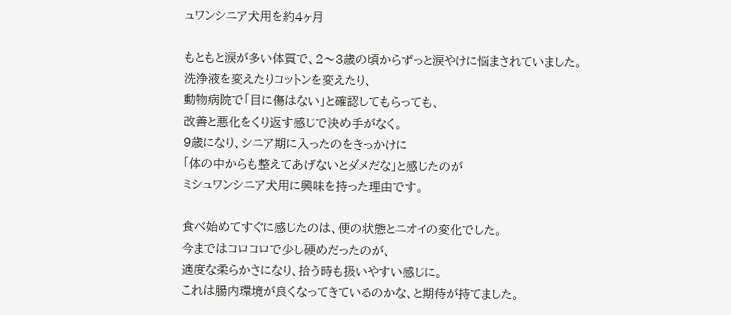ュワンシニア犬用を約4ヶ月

もともと涙が多い体質で、2〜3歳の頃からずっと涙やけに悩まされていました。
洗浄液を変えたりコットンを変えたり、
動物病院で「目に傷はない」と確認してもらっても、
改善と悪化をくり返す感じで決め手がなく。
9歳になり、シニア期に入ったのをきっかけに
「体の中からも整えてあげないとダメだな」と感じたのが
ミシュワンシニア犬用に興味を持った理由です。

食べ始めてすぐに感じたのは、便の状態とニオイの変化でした。
今まではコロコロで少し硬めだったのが、
適度な柔らかさになり、拾う時も扱いやすい感じに。
これは腸内環境が良くなってきているのかな、と期待が持てました。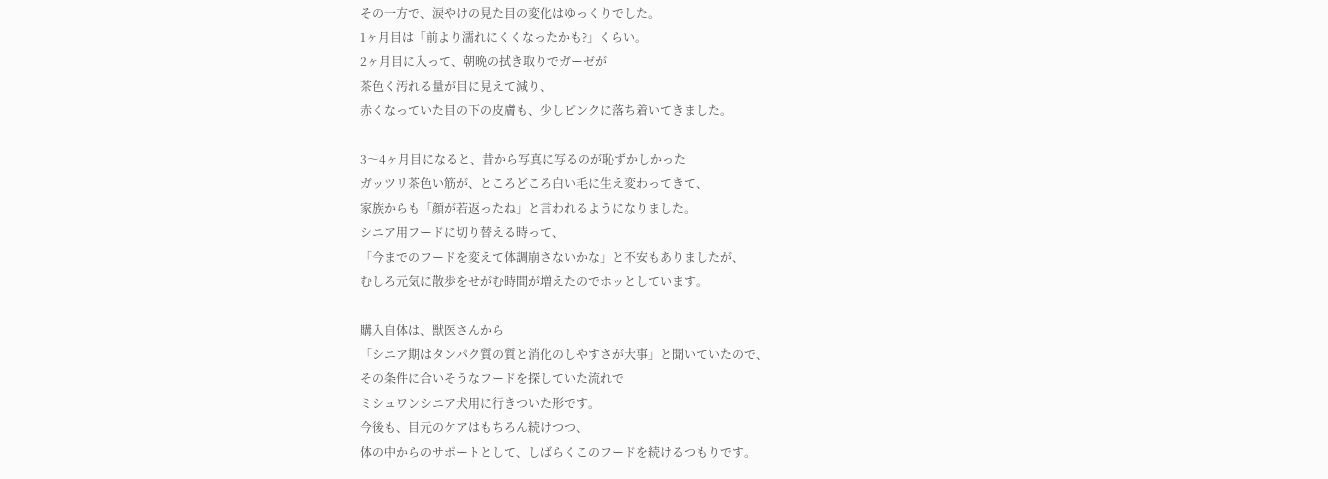その一方で、涙やけの見た目の変化はゆっくりでした。
1ヶ月目は「前より濡れにくくなったかも?」くらい。
2ヶ月目に入って、朝晩の拭き取りでガーゼが
茶色く汚れる量が目に見えて減り、
赤くなっていた目の下の皮膚も、少しピンクに落ち着いてきました。

3〜4ヶ月目になると、昔から写真に写るのが恥ずかしかった
ガッツリ茶色い筋が、ところどころ白い毛に生え変わってきて、
家族からも「顔が若返ったね」と言われるようになりました。
シニア用フードに切り替える時って、
「今までのフードを変えて体調崩さないかな」と不安もありましたが、
むしろ元気に散歩をせがむ時間が増えたのでホッとしています。

購入自体は、獣医さんから
「シニア期はタンパク質の質と消化のしやすさが大事」と聞いていたので、
その条件に合いそうなフードを探していた流れで
ミシュワンシニア犬用に行きついた形です。
今後も、目元のケアはもちろん続けつつ、
体の中からのサポートとして、しばらくこのフードを続けるつもりです。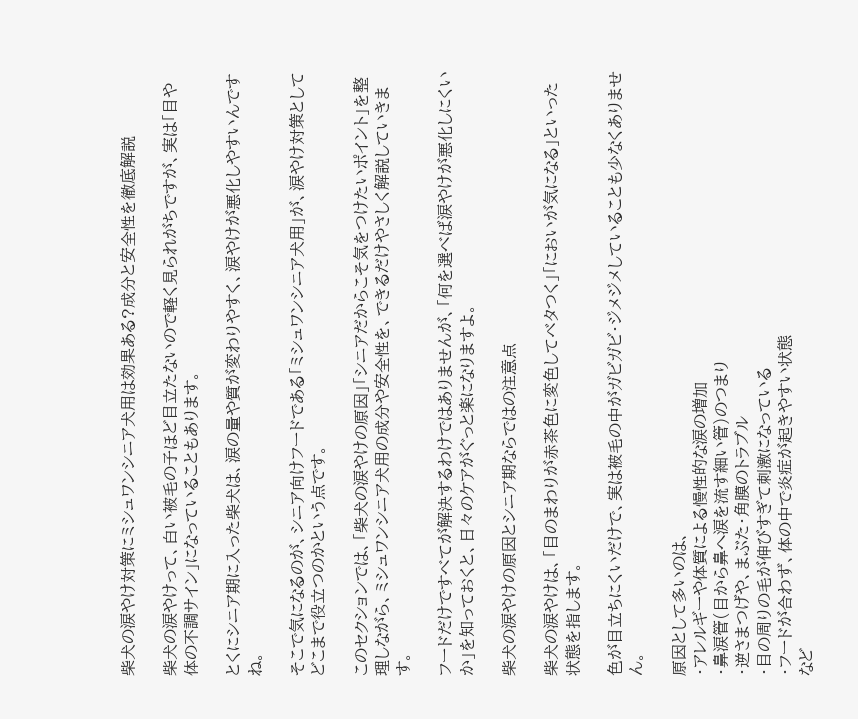柴犬の涙やけ対策にミシュワンシニア犬用は効果ある?成分と安全性を徹底解説

柴犬の涙やけって、白い被毛の子ほど目立たないので軽く見られがちですが、実は「目や体の不調サイン」になっていることもあります。

とくにシニア期に入った柴犬は、涙の量や質が変わりやすく、涙やけが悪化しやすいんですね。

そこで気になるのが、シニア向けフードである「ミシュワンシニア犬用」が、涙やけ対策としてどこまで役立つのかという点です。

このセクションでは、「柴犬の涙やけの原因」「シニアだからこそ気をつけたいポイント」を整理しながら、ミシュワンシニア犬用の成分や安全性を、できるだけやさしく解説していきます。

フードだけですべてが解決するわけではありませんが、「何を選べば涙やけが悪化しにくいか」を知っておくと、日々のケアがぐっと楽になりますよ。

柴犬の涙やけの原因とシニア期ならではの注意点

柴犬の涙やけは、「目のまわりが赤茶色に変色してベタつく」「においが気になる」といった状態を指します。

色が目立ちにくいだけで、実は被毛の中がガビガビ・ジメジメしていることも少なくありません。

原因として多いのは、
・アレルギーや体質による慢性的な涙の増加
・鼻涙管(目から鼻へ涙を流す細い管)のつまり
・逆さまつげや、まぶた・角膜のトラブル
・目の周りの毛が伸びすぎて刺激になっている
・フードが合わず、体の中で炎症が起きやすい状態
など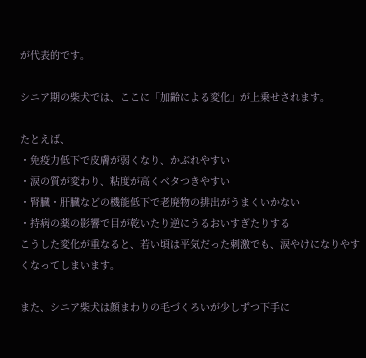が代表的です。

シニア期の柴犬では、ここに「加齢による変化」が上乗せされます。

たとえば、
・免疫力低下で皮膚が弱くなり、かぶれやすい
・涙の質が変わり、粘度が高くベタつきやすい
・腎臓・肝臓などの機能低下で老廃物の排出がうまくいかない
・持病の薬の影響で目が乾いたり逆にうるおいすぎたりする
こうした変化が重なると、若い頃は平気だった刺激でも、涙やけになりやすくなってしまいます。

また、シニア柴犬は顔まわりの毛づくろいが少しずつ下手に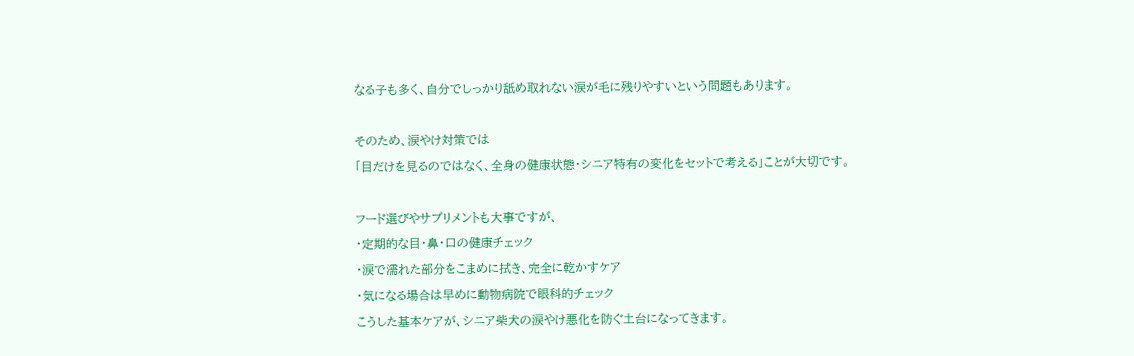なる子も多く、自分でしっかり舐め取れない涙が毛に残りやすいという問題もあります。

そのため、涙やけ対策では
「目だけを見るのではなく、全身の健康状態・シニア特有の変化をセットで考える」ことが大切です。

フード選びやサプリメントも大事ですが、
・定期的な目・鼻・口の健康チェック
・涙で濡れた部分をこまめに拭き、完全に乾かすケア
・気になる場合は早めに動物病院で眼科的チェック
こうした基本ケアが、シニア柴犬の涙やけ悪化を防ぐ土台になってきます。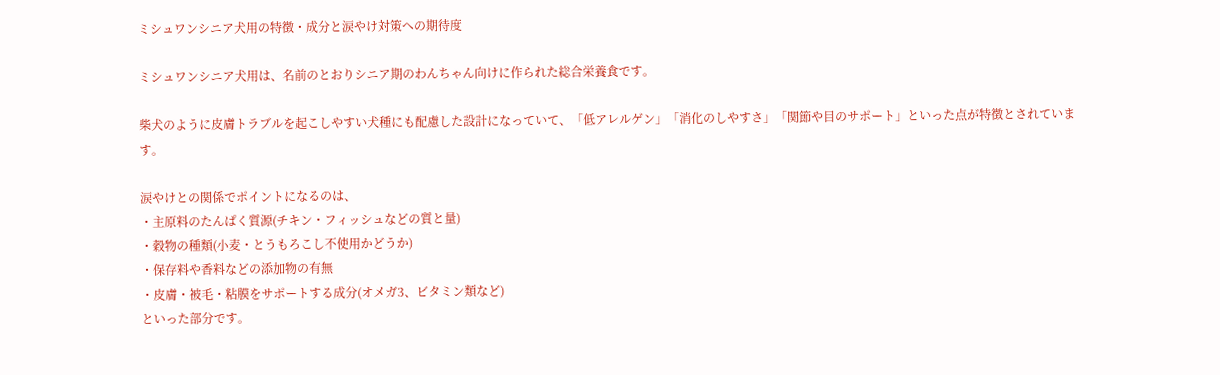ミシュワンシニア犬用の特徴・成分と涙やけ対策への期待度

ミシュワンシニア犬用は、名前のとおりシニア期のわんちゃん向けに作られた総合栄養食です。

柴犬のように皮膚トラブルを起こしやすい犬種にも配慮した設計になっていて、「低アレルゲン」「消化のしやすさ」「関節や目のサポート」といった点が特徴とされています。

涙やけとの関係でポイントになるのは、
・主原料のたんぱく質源(チキン・フィッシュなどの質と量)
・穀物の種類(小麦・とうもろこし不使用かどうか)
・保存料や香料などの添加物の有無
・皮膚・被毛・粘膜をサポートする成分(オメガ3、ビタミン類など)
といった部分です。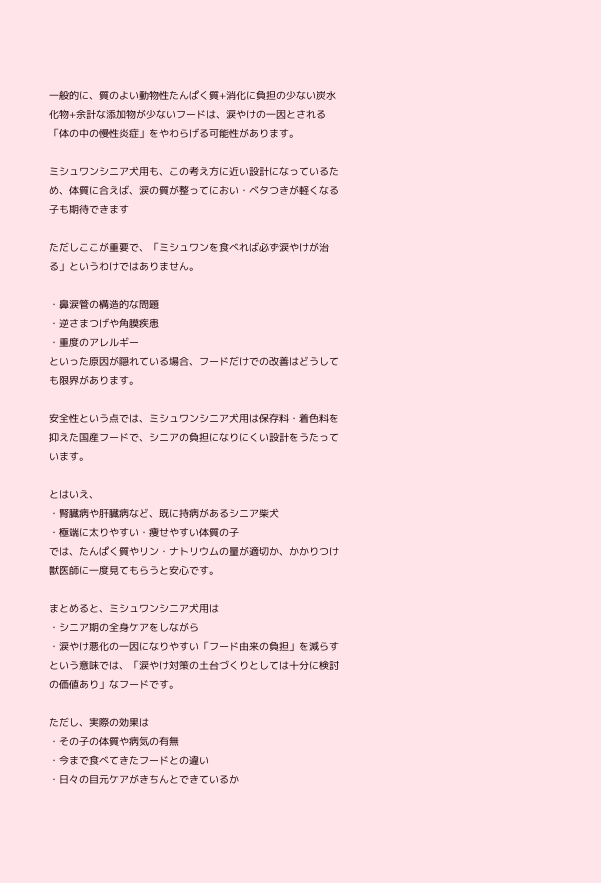一般的に、質のよい動物性たんぱく質+消化に負担の少ない炭水化物+余計な添加物が少ないフードは、涙やけの一因とされる「体の中の慢性炎症」をやわらげる可能性があります。

ミシュワンシニア犬用も、この考え方に近い設計になっているため、体質に合えば、涙の質が整ってにおい・ベタつきが軽くなる子も期待できます

ただしここが重要で、「ミシュワンを食べれば必ず涙やけが治る」というわけではありません。

・鼻涙管の構造的な問題
・逆さまつげや角膜疾患
・重度のアレルギー
といった原因が隠れている場合、フードだけでの改善はどうしても限界があります。

安全性という点では、ミシュワンシニア犬用は保存料・着色料を抑えた国産フードで、シニアの負担になりにくい設計をうたっています。

とはいえ、
・腎臓病や肝臓病など、既に持病があるシニア柴犬
・極端に太りやすい・痩せやすい体質の子
では、たんぱく質やリン・ナトリウムの量が適切か、かかりつけ獣医師に一度見てもらうと安心です。

まとめると、ミシュワンシニア犬用は
・シニア期の全身ケアをしながら
・涙やけ悪化の一因になりやすい「フード由来の負担」を減らす
という意味では、「涙やけ対策の土台づくりとしては十分に検討の価値あり」なフードです。

ただし、実際の効果は
・その子の体質や病気の有無
・今まで食べてきたフードとの違い
・日々の目元ケアがきちんとできているか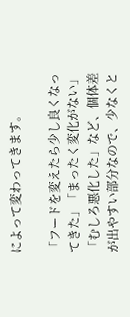によって変わってきます。

「フードを変えたら少し良くなってきた」「まったく変化がない」「むしろ悪化した」など、個体差が出やすい部分なので、少なくと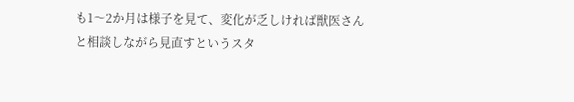も1〜2か月は様子を見て、変化が乏しければ獣医さんと相談しながら見直すというスタ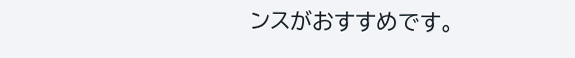ンスがおすすめです。